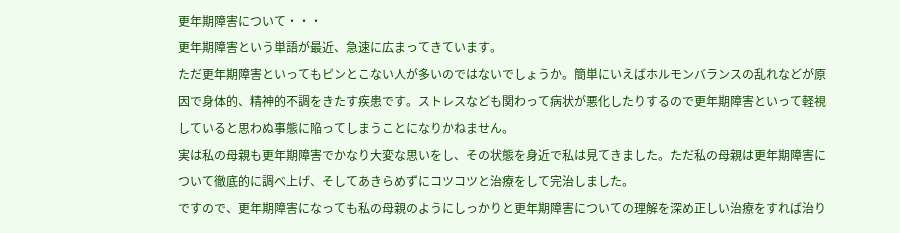更年期障害について・・・
更年期障害という単語が最近、急速に広まってきています。
ただ更年期障害といってもピンとこない人が多いのではないでしょうか。簡単にいえばホルモンバランスの乱れなどが原因で身体的、精神的不調をきたす疾患です。ストレスなども関わって病状が悪化したりするので更年期障害といって軽視していると思わぬ事態に陥ってしまうことになりかねません。
実は私の母親も更年期障害でかなり大変な思いをし、その状態を身近で私は見てきました。ただ私の母親は更年期障害について徹底的に調べ上げ、そしてあきらめずにコツコツと治療をして完治しました。
ですので、更年期障害になっても私の母親のようにしっかりと更年期障害についての理解を深め正しい治療をすれば治り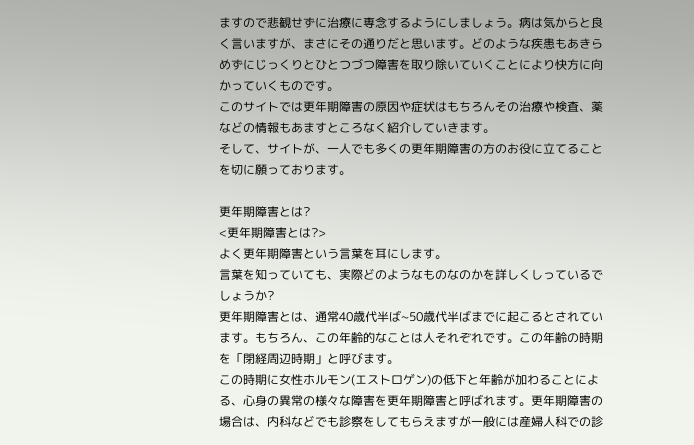ますので悲観せずに治療に専念するようにしましょう。病は気からと良く言いますが、まさにその通りだと思います。どのような疾患もあきらめずにじっくりとひとつづつ障害を取り除いていくことにより快方に向かっていくものです。
このサイトでは更年期障害の原因や症状はもちろんその治療や検査、薬などの情報もあますところなく紹介していきます。
そして、サイトが、一人でも多くの更年期障害の方のお役に立てることを切に願っております。

更年期障害とは?
<更年期障害とは?>
よく更年期障害という言葉を耳にします。
言葉を知っていても、実際どのようなものなのかを詳しくしっているでしょうか?
更年期障害とは、通常40歳代半ば~50歳代半ばまでに起こるとされています。もちろん、この年齢的なことは人それぞれです。この年齢の時期を「閉経周辺時期」と呼びます。
この時期に女性ホルモン(エストロゲン)の低下と年齢が加わることによる、心身の異常の様々な障害を更年期障害と呼ばれます。更年期障害の場合は、内科などでも診察をしてもらえますが一般には産婦人科での診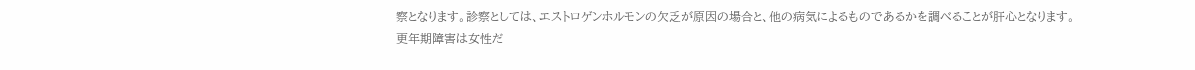察となります。診察としては、エストロゲンホルモンの欠乏が原因の場合と、他の病気によるものであるかを調べることが肝心となります。
更年期障害は女性だ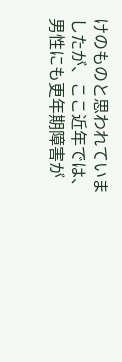けのものと思われていましたが、ここ近年では、男性にも更年期障害が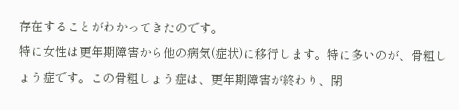存在することがわかってきたのです。
特に女性は更年期障害から他の病気(症状)に移行します。特に多いのが、骨粗しょう症です。この骨粗しょう症は、更年期障害が終わり、閉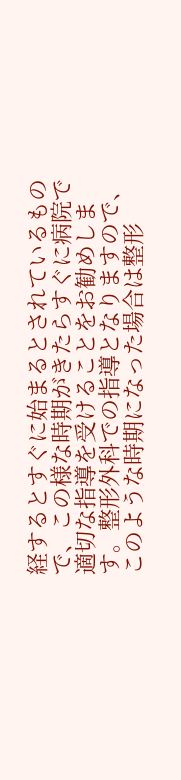経するとすぐに始まるとされているもので、この様な時期がきたらすぐに病院で適切な指導を受けることをお勧めします。整形外科での指導となりますので、このような時期になった場合は整形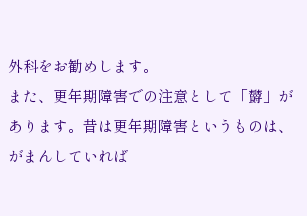外科をお勧めします。
また、更年期障害での注意として「欝」があります。昔は更年期障害というものは、がまんしていれば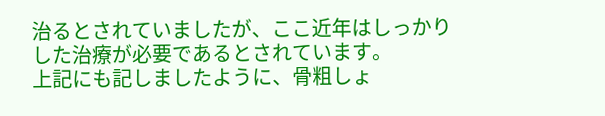治るとされていましたが、ここ近年はしっかりした治療が必要であるとされています。
上記にも記しましたように、骨粗しょ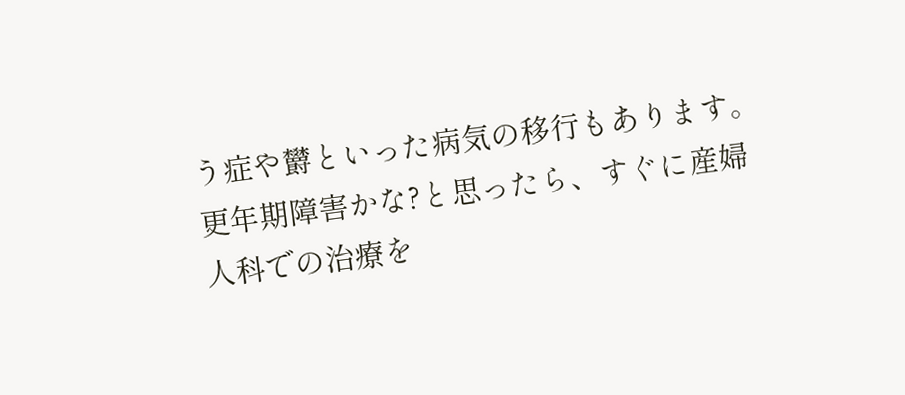う症や欝といった病気の移行もあります。
更年期障害かな?と思ったら、すぐに産婦人科での治療を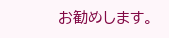お勧めします。